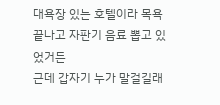대욕장 있는 호텔이라 목욕 끝나고 자판기 음료 뽑고 있었거든
근데 갑자기 누가 말걸길래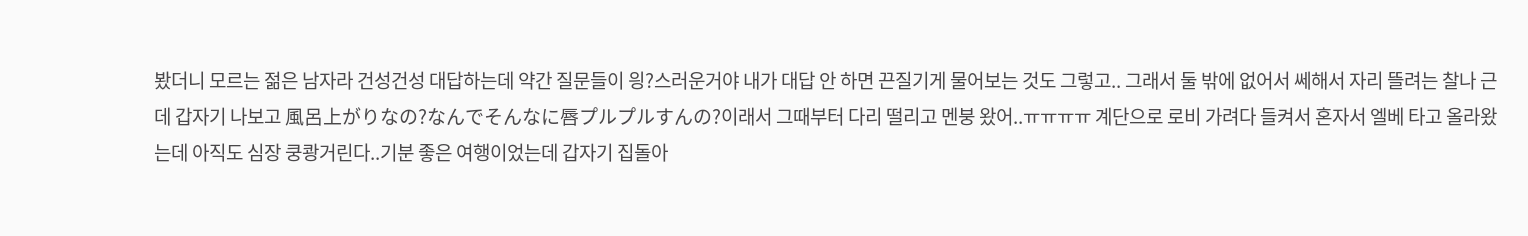봤더니 모르는 젊은 남자라 건성건성 대답하는데 약간 질문들이 읭?스러운거야 내가 대답 안 하면 끈질기게 물어보는 것도 그렇고.. 그래서 둘 밖에 없어서 쎄해서 자리 뜰려는 찰나 근데 갑자기 나보고 風呂上がりなの?なんでそんなに唇プルプルすんの?이래서 그때부터 다리 떨리고 멘붕 왔어..ㅠㅠㅠㅠ 계단으로 로비 가려다 들켜서 혼자서 엘베 타고 올라왔는데 아직도 심장 쿵쾅거린다..기분 좋은 여행이었는데 갑자기 집돌아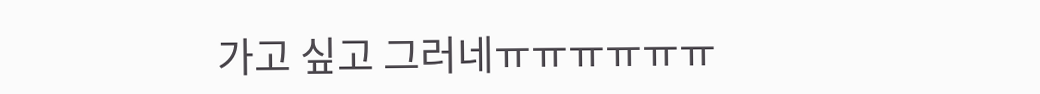가고 싶고 그러네ㅠㅠㅠㅠㅠㅠ